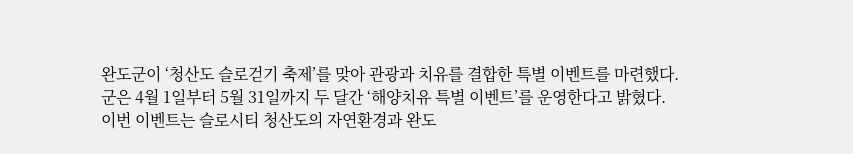완도군이 ‘청산도 슬로걷기 축제’를 맞아 관광과 치유를 결합한 특별 이벤트를 마련했다.
군은 4월 1일부터 5월 31일까지 두 달간 ‘해양치유 특별 이벤트’를 운영한다고 밝혔다.
이번 이벤트는 슬로시티 청산도의 자연환경과 완도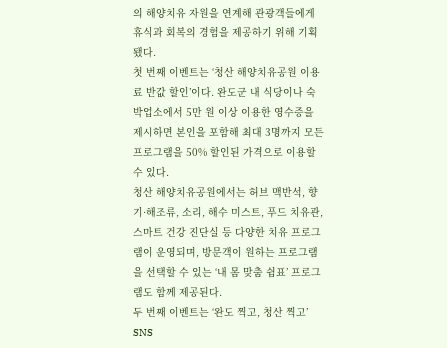의 해양치유 자원을 연계해 관광객들에게 휴식과 회복의 경험을 제공하기 위해 기획됐다.
첫 번째 이벤트는 ‘청산 해양치유공원 이용료 반값 할인’이다. 완도군 내 식당이나 숙박업소에서 5만 원 이상 이용한 영수증을 제시하면 본인을 포함해 최대 3명까지 모든 프로그램을 50% 할인된 가격으로 이용할 수 있다.
청산 해양치유공원에서는 허브 맥반석, 향기·해조류, 소리, 해수 미스트, 푸드 치유관, 스마트 건강 진단실 등 다양한 치유 프로그램이 운영되며, 방문객이 원하는 프로그램을 선택할 수 있는 ‘내 몸 맞춤 쉼표’ 프로그램도 함께 제공된다.
두 번째 이벤트는 ‘완도 찍고, 청산 찍고’ SNS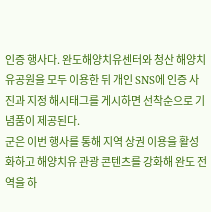인증 행사다. 완도해양치유센터와 청산 해양치유공원을 모두 이용한 뒤 개인 SNS에 인증 사진과 지정 해시태그를 게시하면 선착순으로 기념품이 제공된다.
군은 이번 행사를 통해 지역 상권 이용을 활성화하고 해양치유 관광 콘텐츠를 강화해 완도 전역을 하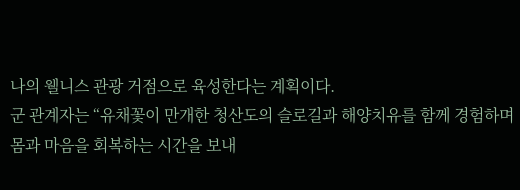나의 웰니스 관광 거점으로 육성한다는 계획이다.
군 관계자는 “유채꽃이 만개한 청산도의 슬로길과 해양치유를 함께 경험하며 몸과 마음을 회복하는 시간을 보내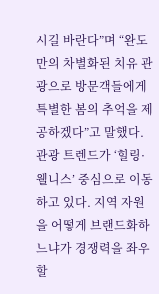시길 바란다”며 “완도만의 차별화된 치유 관광으로 방문객들에게 특별한 봄의 추억을 제공하겠다”고 말했다.
관광 트렌드가 ‘힐링·웰니스’ 중심으로 이동하고 있다. 지역 자원을 어떻게 브랜드화하느냐가 경쟁력을 좌우할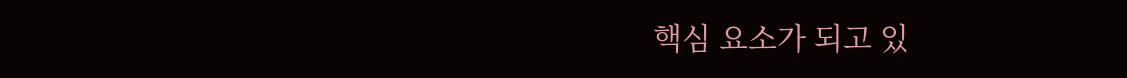핵심 요소가 되고 있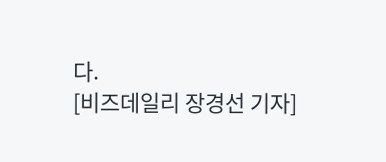다.
[비즈데일리 장경선 기자]